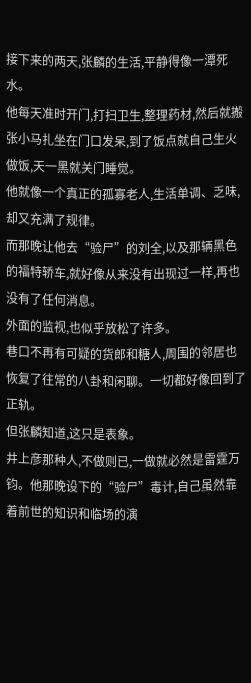接下来的两天,张麟的生活,平静得像一潭死水。
他每天准时开门,打扫卫生,整理药材,然后就搬张小马扎坐在门口发呆,到了饭点就自己生火做饭,天一黑就关门睡觉。
他就像一个真正的孤寡老人,生活单调、乏味,却又充满了规律。
而那晚让他去“验尸”的刘全,以及那辆黑色的福特轿车,就好像从来没有出现过一样,再也没有了任何消息。
外面的监视,也似乎放松了许多。
巷口不再有可疑的货郎和糖人,周围的邻居也恢复了往常的八卦和闲聊。一切都好像回到了正轨。
但张麟知道,这只是表象。
井上彦那种人,不做则已,一做就必然是雷霆万钧。他那晚设下的“验尸”毒计,自己虽然靠着前世的知识和临场的演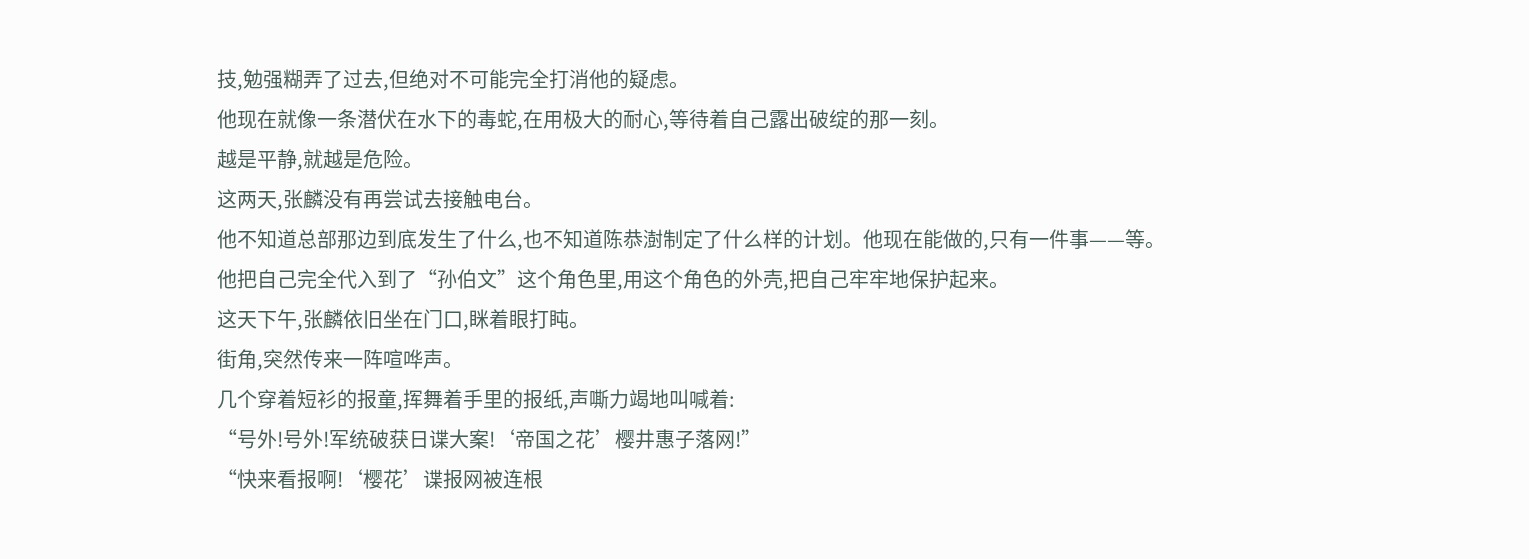技,勉强糊弄了过去,但绝对不可能完全打消他的疑虑。
他现在就像一条潜伏在水下的毒蛇,在用极大的耐心,等待着自己露出破绽的那一刻。
越是平静,就越是危险。
这两天,张麟没有再尝试去接触电台。
他不知道总部那边到底发生了什么,也不知道陈恭澍制定了什么样的计划。他现在能做的,只有一件事——等。
他把自己完全代入到了“孙伯文”这个角色里,用这个角色的外壳,把自己牢牢地保护起来。
这天下午,张麟依旧坐在门口,眯着眼打盹。
街角,突然传来一阵喧哗声。
几个穿着短衫的报童,挥舞着手里的报纸,声嘶力竭地叫喊着:
“号外!号外!军统破获日谍大案!‘帝国之花’樱井惠子落网!”
“快来看报啊!‘樱花’谍报网被连根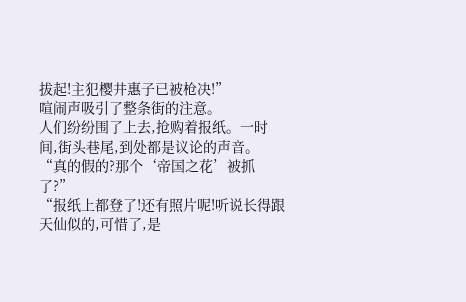拔起!主犯樱井惠子已被枪决!”
喧闹声吸引了整条街的注意。
人们纷纷围了上去,抢购着报纸。一时间,街头巷尾,到处都是议论的声音。
“真的假的?那个‘帝国之花’被抓了?”
“报纸上都登了!还有照片呢!听说长得跟天仙似的,可惜了,是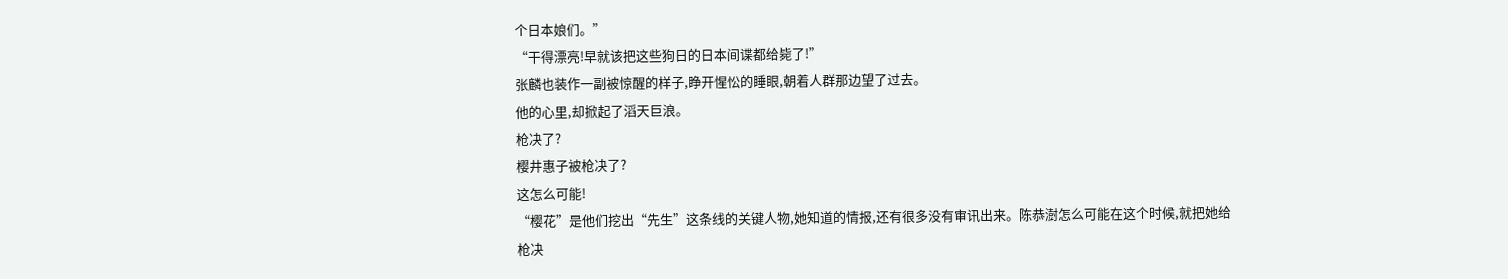个日本娘们。”
“干得漂亮!早就该把这些狗日的日本间谍都给毙了!”
张麟也装作一副被惊醒的样子,睁开惺忪的睡眼,朝着人群那边望了过去。
他的心里,却掀起了滔天巨浪。
枪决了?
樱井惠子被枪决了?
这怎么可能!
“樱花”是他们挖出“先生”这条线的关键人物,她知道的情报,还有很多没有审讯出来。陈恭澍怎么可能在这个时候,就把她给枪决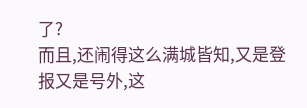了?
而且,还闹得这么满城皆知,又是登报又是号外,这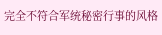完全不符合军统秘密行事的风格